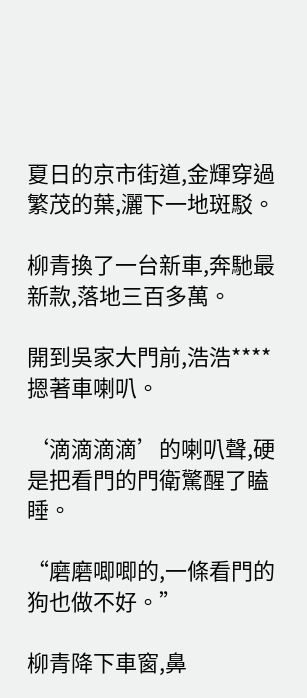夏日的京市街道,金輝穿過繁茂的葉,灑下一地斑駁。

柳青換了一台新車,奔馳最新款,落地三百多萬。

開到吳家大門前,浩浩****摁著車喇叭。

‘滴滴滴滴’的喇叭聲,硬是把看門的門衛驚醒了瞌睡。

“磨磨唧唧的,一條看門的狗也做不好。”

柳青降下車窗,鼻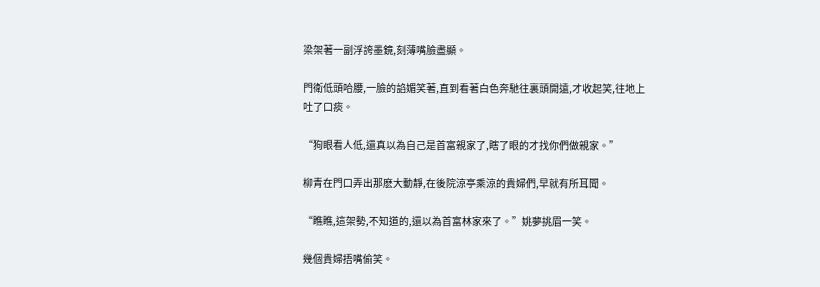梁架著一副浮誇墨鏡,刻薄嘴臉盡顯。

門衛低頭哈腰,一臉的諂媚笑著,直到看著白色奔馳往裏頭開遠,才收起笑,往地上吐了口痰。

“狗眼看人低,還真以為自己是首富親家了,瞎了眼的才找你們做親家。”

柳青在門口弄出那麽大動靜,在後院涼亭乘涼的貴婦們,早就有所耳聞。

“瞧瞧,這架勢,不知道的,還以為首富林家來了。”姚夢挑眉一笑。

幾個貴婦捂嘴偷笑。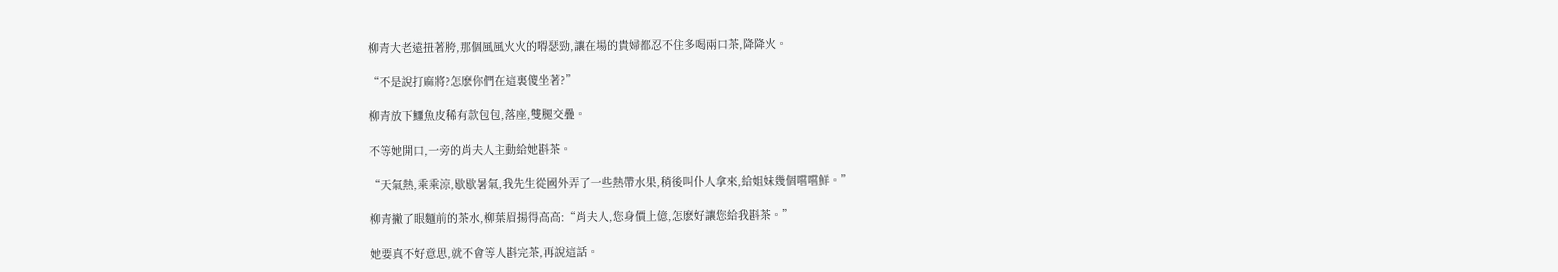柳青大老遠扭著胯,那個風風火火的嘚瑟勁,讓在場的貴婦都忍不住多喝兩口茶,降降火。

“不是說打麻將?怎麽你們在這裏傻坐著?”

柳青放下鱷魚皮稀有款包包,落座,雙腿交疊。

不等她開口,一旁的肖夫人主動給她斟茶。

“天氣熱,乘乘涼,歇歇暑氣,我先生從國外弄了一些熱帶水果,稍後叫仆人拿來,給姐妹幾個嚐嚐鮮。”

柳青撇了眼麵前的茶水,柳葉眉揚得高高:“肖夫人,您身價上億,怎麽好讓您給我斟茶。”

她要真不好意思,就不會等人斟完茶,再說這話。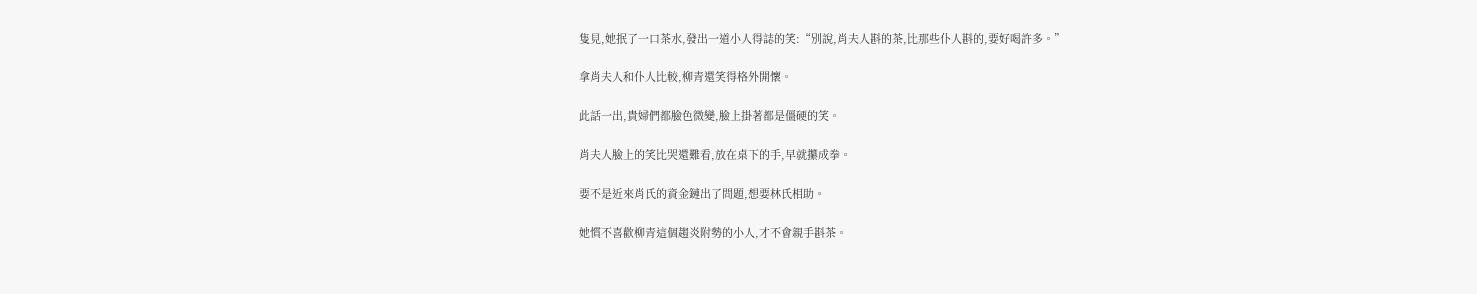隻見,她抿了一口茶水,發出一道小人得誌的笑:“別說,肖夫人斟的茶,比那些仆人斟的,要好喝許多。”

拿肖夫人和仆人比較,柳青還笑得格外開懷。

此話一出,貴婦們都臉色微變,臉上掛著都是僵硬的笑。

肖夫人臉上的笑比哭還難看,放在桌下的手,早就攥成拳。

要不是近來肖氏的資金鏈出了問題,想要林氏相助。

她慣不喜歡柳青這個趨炎附勢的小人,才不會親手斟茶。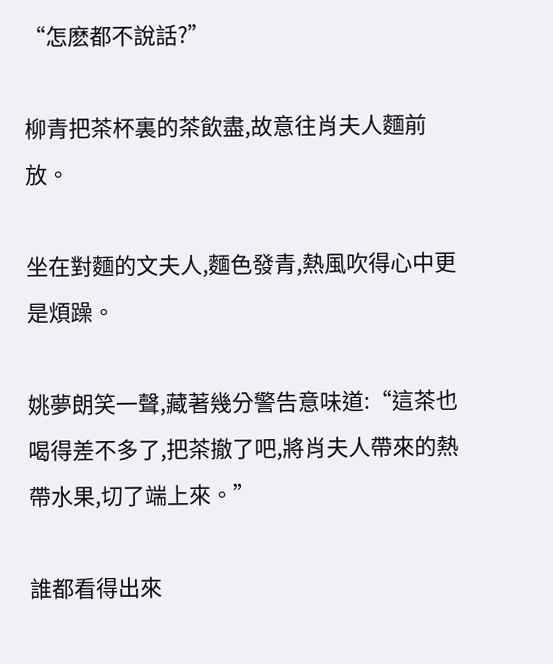“怎麽都不說話?”

柳青把茶杯裏的茶飲盡,故意往肖夫人麵前放。

坐在對麵的文夫人,麵色發青,熱風吹得心中更是煩躁。

姚夢朗笑一聲,藏著幾分警告意味道:“這茶也喝得差不多了,把茶撤了吧,將肖夫人帶來的熱帶水果,切了端上來。”

誰都看得出來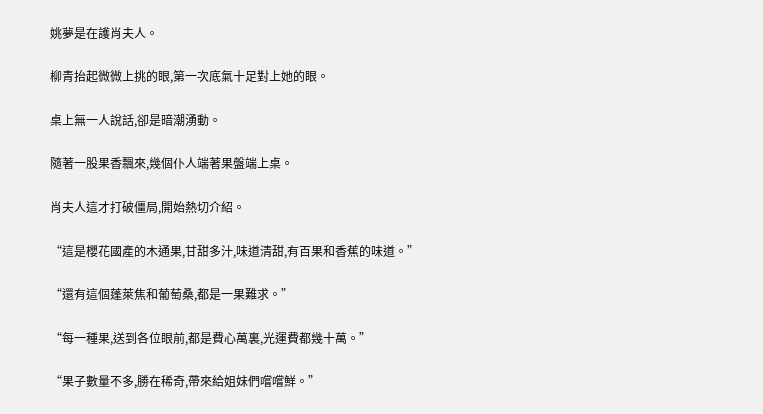姚夢是在護肖夫人。

柳青抬起微微上挑的眼,第一次底氣十足對上她的眼。

桌上無一人說話,卻是暗潮湧動。

隨著一股果香飄來,幾個仆人端著果盤端上桌。

肖夫人這才打破僵局,開始熱切介紹。

“這是櫻花國產的木通果,甘甜多汁,味道清甜,有百果和香蕉的味道。”

“還有這個蓬萊焦和葡萄桑,都是一果難求。”

“每一種果,送到各位眼前,都是費心萬裏,光運費都幾十萬。”

“果子數量不多,勝在稀奇,帶來給姐妹們嚐嚐鮮。”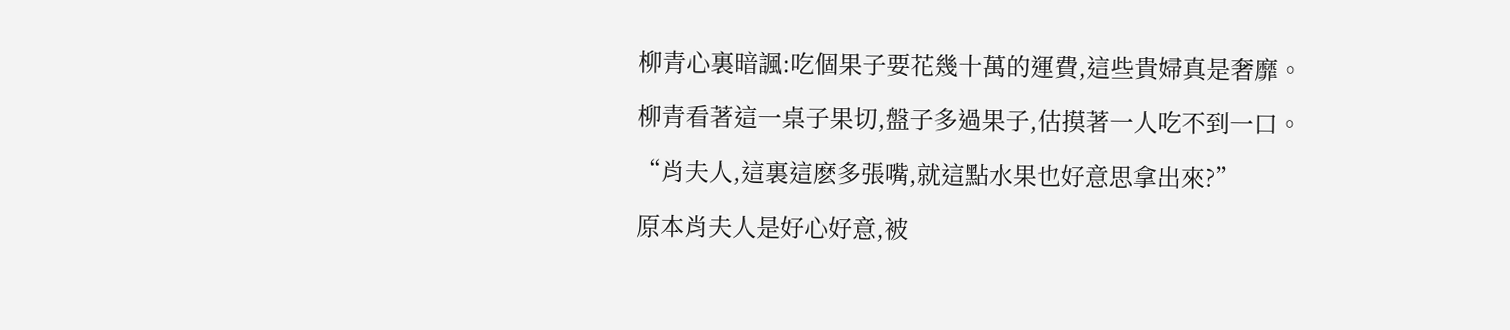柳青心裏暗諷:吃個果子要花幾十萬的運費,這些貴婦真是奢靡。

柳青看著這一桌子果切,盤子多過果子,估摸著一人吃不到一口。

“肖夫人,這裏這麽多張嘴,就這點水果也好意思拿出來?”

原本肖夫人是好心好意,被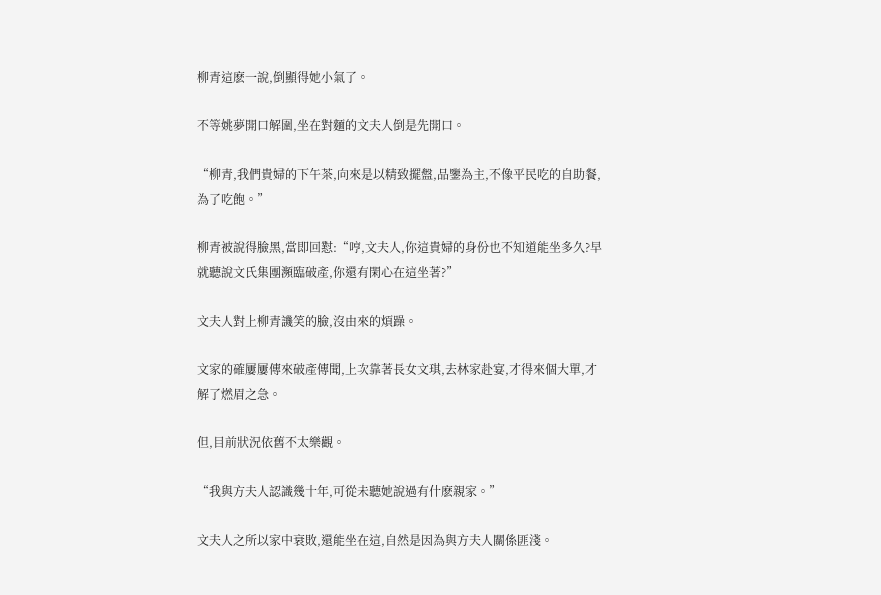柳青這麽一說,倒顯得她小氣了。

不等姚夢開口解圍,坐在對麵的文夫人倒是先開口。

“柳青,我們貴婦的下午茶,向來是以精致擺盤,品鑒為主,不像平民吃的自助餐,為了吃飽。”

柳青被說得臉黑,當即回懟:“哼,文夫人,你這貴婦的身份也不知道能坐多久?早就聽說文氏集團瀕臨破產,你還有閑心在這坐著?”

文夫人對上柳青譏笑的臉,沒由來的煩躁。

文家的確屢屢傳來破產傳聞,上次靠著長女文琪,去林家赴宴,才得來個大單,才解了燃眉之急。

但,目前狀況依舊不太樂觀。

“我與方夫人認識幾十年,可從未聽她說過有什麽親家。”

文夫人之所以家中衰敗,還能坐在這,自然是因為與方夫人關係匪淺。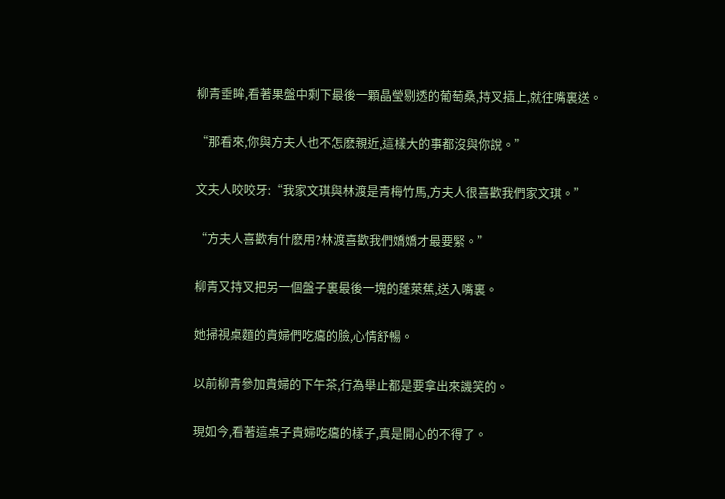柳青垂眸,看著果盤中剩下最後一顆晶瑩剔透的葡萄桑,持叉插上,就往嘴裏送。

“那看來,你與方夫人也不怎麽親近,這樣大的事都沒與你說。”

文夫人咬咬牙:“我家文琪與林渡是青梅竹馬,方夫人很喜歡我們家文琪。”

“方夫人喜歡有什麽用?林渡喜歡我們嬌嬌才最要緊。”

柳青又持叉把另一個盤子裏最後一塊的蓬萊蕉,送入嘴裏。

她掃視桌麵的貴婦們吃癟的臉,心情舒暢。

以前柳青參加貴婦的下午茶,行為舉止都是要拿出來譏笑的。

現如今,看著這桌子貴婦吃癟的樣子,真是開心的不得了。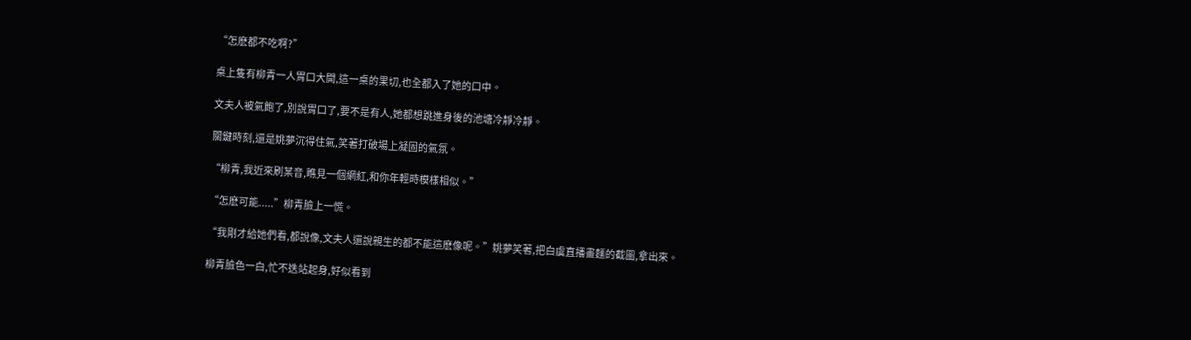“怎麽都不吃啊?”

桌上隻有柳青一人胃口大開,這一桌的果切,也全都入了她的口中。

文夫人被氣飽了,別說胃口了,要不是有人,她都想跳進身後的池塘冷靜冷靜。

關鍵時刻,還是姚夢沉得住氣,笑著打破場上凝固的氣氛。

“柳青,我近來刷某音,瞧見一個網紅,和你年輕時模樣相似。”

“怎麽可能.....”柳青臉上一慌。

“我剛才給她們看,都說像,文夫人還說親生的都不能這麽像呢。”姚夢笑著,把白虞直播畫麵的截圖,拿出來。

柳青臉色一白,忙不迭站起身,好似看到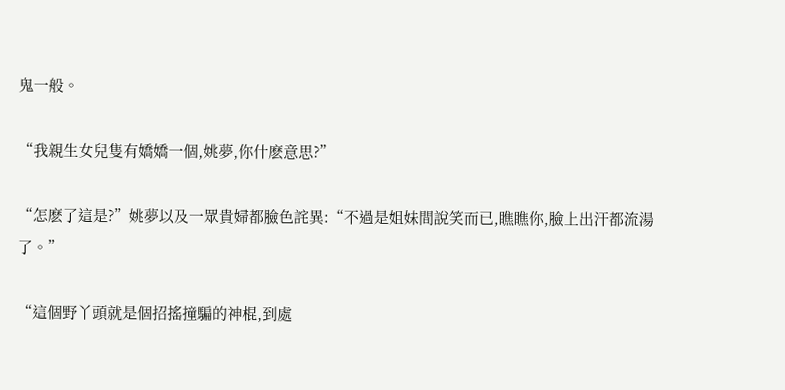鬼一般。

“我親生女兒隻有嬌嬌一個,姚夢,你什麽意思?”

“怎麽了這是?”姚夢以及一眾貴婦都臉色詫異:“不過是姐妹間說笑而已,瞧瞧你,臉上出汗都流湯了。”

“這個野丫頭就是個招搖撞騙的神棍,到處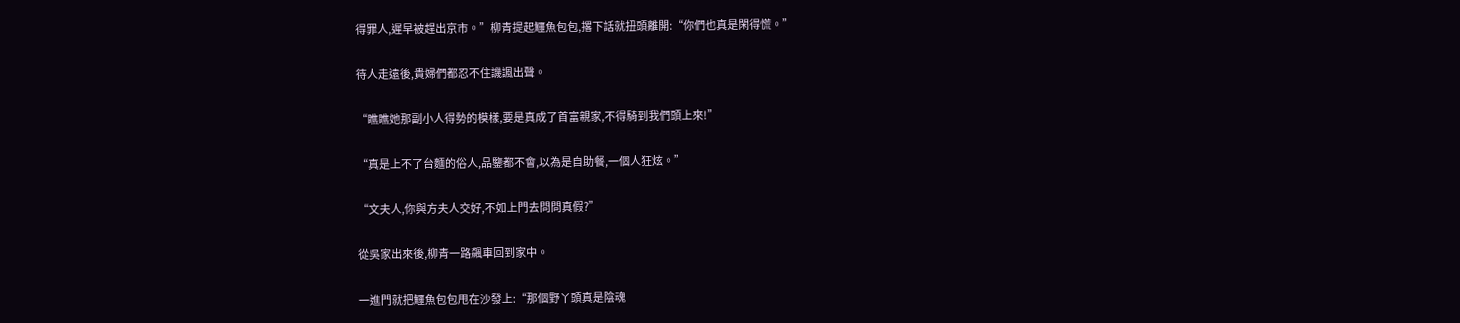得罪人,遲早被趕出京市。”柳青提起鱷魚包包,撂下話就扭頭離開:“你們也真是閑得慌。”

待人走遠後,貴婦們都忍不住譏諷出聲。

“瞧瞧她那副小人得勢的模樣,要是真成了首富親家,不得騎到我們頭上來!”

“真是上不了台麵的俗人,品鑒都不會,以為是自助餐,一個人狂炫。”

“文夫人,你與方夫人交好,不如上門去問問真假?”

從吳家出來後,柳青一路飆車回到家中。

一進門就把鱷魚包包甩在沙發上:“那個野丫頭真是陰魂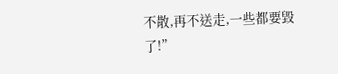不散,再不送走,一些都要毀了!”